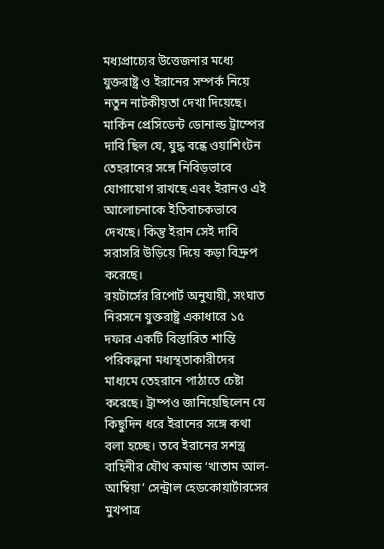মধ্যপ্রাচ্যের উত্তেজনার মধ্যে যুক্তরাষ্ট্র ও ইরানের সম্পর্ক নিয়ে নতুন নাটকীয়তা দেখা দিয়েছে। মার্কিন প্রেসিডেন্ট ডোনাল্ড ট্রাম্পের দাবি ছিল যে, যুদ্ধ বন্ধে ওয়াশিংটন তেহরানের সঙ্গে নিবিড়ভাবে যোগাযোগ রাখছে এবং ইরানও এই আলোচনাকে ইতিবাচকভাবে দেখছে। কিন্তু ইরান সেই দাবি সরাসরি উড়িয়ে দিয়ে কড়া বিদ্রুপ করেছে।
রয়টার্সের রিপোর্ট অনুযায়ী, সংঘাত নিরসনে যুক্তরাষ্ট্র একাধারে ১৫ দফার একটি বিস্তারিত শান্তি পরিকল্পনা মধ্যস্থতাকারীদের মাধ্যমে তেহরানে পাঠাতে চেষ্টা করেছে। ট্রাম্পও জানিয়েছিলেন যে কিছুদিন ধরে ইরানের সঙ্গে কথা বলা হচ্ছে। তবে ইরানের সশস্ত্র বাহিনীর যৌথ কমান্ড ‘খাতাম আল-আম্বিয়া’ সেন্ট্রাল হেডকোয়ার্টারসের মুখপাত্র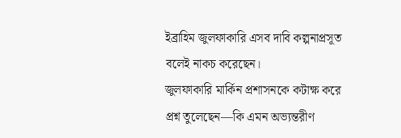ইব্রাহিম জুলফাকারি এসব দাবি কল্পনাপ্রসূত বলেই নাকচ করেছেন।
জুলফাকারি মার্কিন প্রশাসনকে কটাক্ষ করে প্রশ্ন তুলেছেন—কি এমন অভ্যন্তরীণ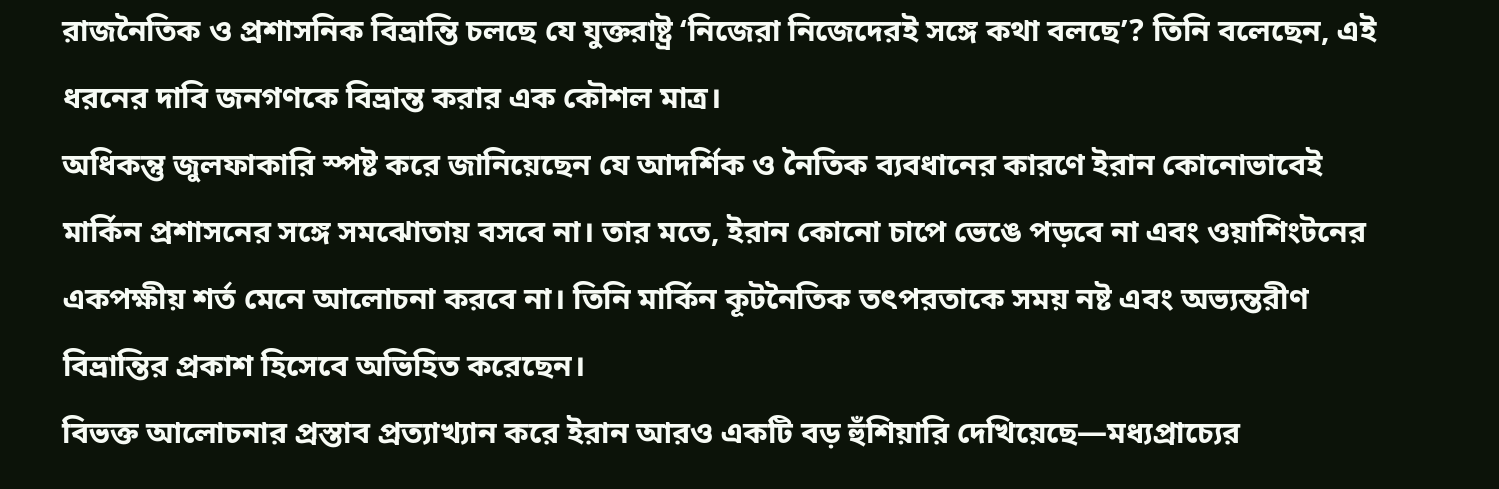রাজনৈতিক ও প্রশাসনিক বিভ্রান্তি চলছে যে যুক্তরাষ্ট্র ‘নিজেরা নিজেদেরই সঙ্গে কথা বলছে’? তিনি বলেছেন, এই ধরনের দাবি জনগণকে বিভ্রান্ত করার এক কৌশল মাত্র।
অধিকন্তু জুলফাকারি স্পষ্ট করে জানিয়েছেন যে আদর্শিক ও নৈতিক ব্যবধানের কারণে ইরান কোনোভাবেই মার্কিন প্রশাসনের সঙ্গে সমঝোতায় বসবে না। তার মতে, ইরান কোনো চাপে ভেঙে পড়বে না এবং ওয়াশিংটনের একপক্ষীয় শর্ত মেনে আলোচনা করবে না। তিনি মার্কিন কূটনৈতিক তৎপরতাকে সময় নষ্ট এবং অভ্যন্তরীণ বিভ্রান্তির প্রকাশ হিসেবে অভিহিত করেছেন।
বিভক্ত আলোচনার প্রস্তাব প্রত্যাখ্যান করে ইরান আরও একটি বড় হুঁশিয়ারি দেখিয়েছে—মধ্যপ্রাচ্যের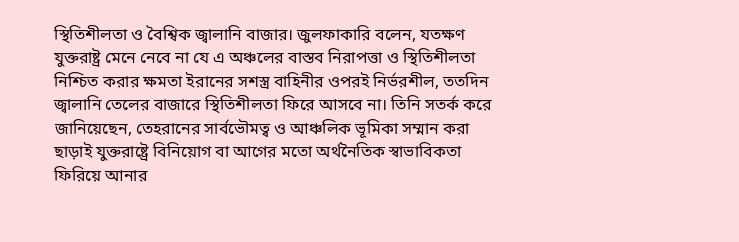স্থিতিশীলতা ও বৈশ্বিক জ্বালানি বাজার। জুলফাকারি বলেন, যতক্ষণ যুক্তরাষ্ট্র মেনে নেবে না যে এ অঞ্চলের বাস্তব নিরাপত্তা ও স্থিতিশীলতা নিশ্চিত করার ক্ষমতা ইরানের সশস্ত্র বাহিনীর ওপরই নির্ভরশীল, ততদিন জ্বালানি তেলের বাজারে স্থিতিশীলতা ফিরে আসবে না। তিনি সতর্ক করে জানিয়েছেন, তেহরানের সার্বভৌমত্ব ও আঞ্চলিক ভূমিকা সম্মান করা ছাড়াই যুক্তরাষ্ট্রে বিনিয়োগ বা আগের মতো অর্থনৈতিক স্বাভাবিকতা ফিরিয়ে আনার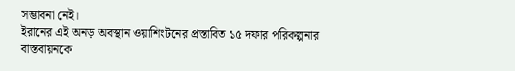সম্ভাবনা নেই।
ইরানের এই অনড় অবস্থান ওয়াশিংটনের প্রস্তাবিত ১৫ দফার পরিকল্পনার বাস্তবায়নকে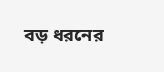বড় ধরনের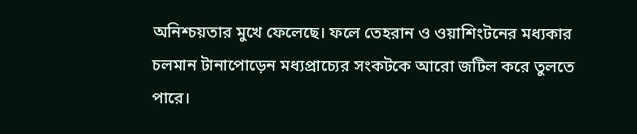অনিশ্চয়তার মুখে ফেলেছে। ফলে তেহরান ও ওয়াশিংটনের মধ্যকার চলমান টানাপোড়েন মধ্যপ্রাচ্যের সংকটকে আরো জটিল করে তুলতে পারে।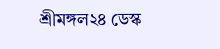শ্রীমঙ্গল২৪ ডেস্ক